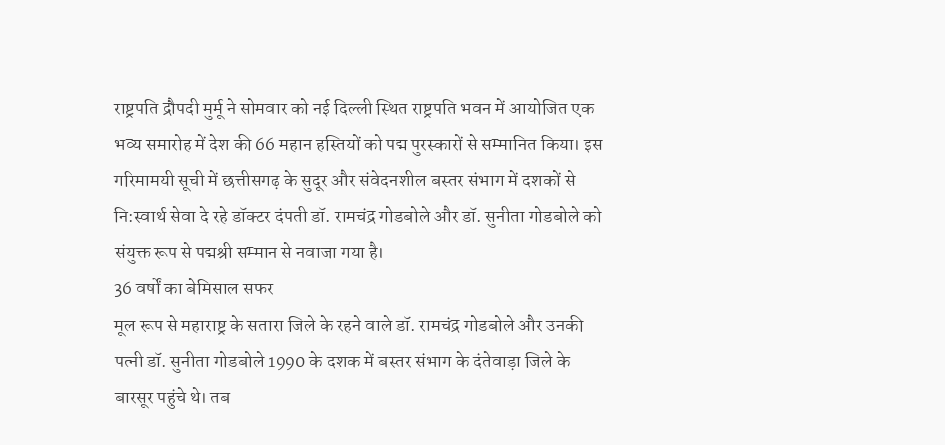राष्ट्रपति द्रौपदी मुर्मू ने सोमवार को नई दिल्ली स्थित राष्ट्रपति भवन में आयोजित एक भव्य समारोह में देश की 66 महान हस्तियों को पद्म पुरस्कारों से सम्मानित किया। इस गरिमामयी सूची में छत्तीसगढ़ के सुदूर और संवेदनशील बस्तर संभाग में दशकों से नि:स्वार्थ सेवा दे रहे डॉक्टर दंपती डॉ. रामचंद्र गोडबोले और डॉ. सुनीता गोडबोले को संयुक्त रूप से पद्मश्री सम्मान से नवाजा गया है।
36 वर्षों का बेमिसाल सफर
मूल रूप से महाराष्ट्र के सतारा जिले के रहने वाले डॉ. रामचंद्र गोडबोले और उनकी पत्नी डॉ. सुनीता गोडबोले 1990 के दशक में बस्तर संभाग के दंतेवाड़ा जिले के बारसूर पहुंचे थे। तब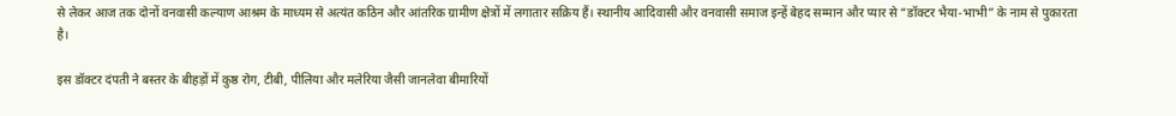से लेकर आज तक दोनों वनवासी कल्याण आश्रम के माध्यम से अत्यंत कठिन और आंतरिक ग्रामीण क्षेत्रों में लगातार सक्रिय हैं। स्थानीय आदिवासी और वनवासी समाज इन्हें बेहद सम्मान और प्यार से “डॉक्टर भैया-भाभी” के नाम से पुकारता है।

इस डॉक्टर दंपती ने बस्तर के बीहड़ों में कुष्ठ रोग, टीबी, पीलिया और मलेरिया जैसी जानलेवा बीमारियों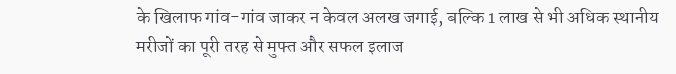के खिलाफ गांव-गांव जाकर न केवल अलख जगाई, बल्कि 1 लाख से भी अधिक स्थानीय मरीजों का पूरी तरह से मुफ्त और सफल इलाज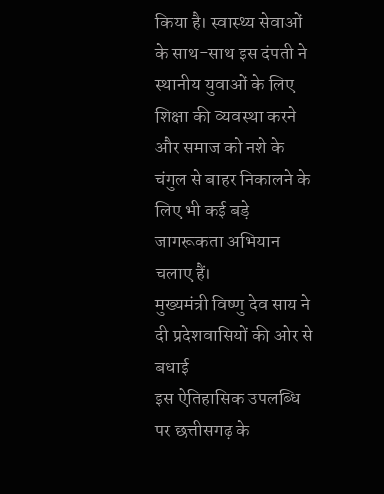किया है। स्वास्थ्य सेवाओं के साथ-साथ इस दंपती ने स्थानीय युवाओं के लिए शिक्षा की व्यवस्था करने और समाज को नशे के चंगुल से बाहर निकालने के लिए भी कई बड़े जागरूकता अभियान चलाए हैं।
मुख्यमंत्री विष्णु देव साय ने दी प्रदेशवासियों की ओर से बधाई
इस ऐतिहासिक उपलब्धि पर छत्तीसगढ़ के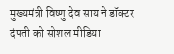मुख्यमंत्री विष्णु देव साय ने डॉक्टर दंपती को सोशल मीडिया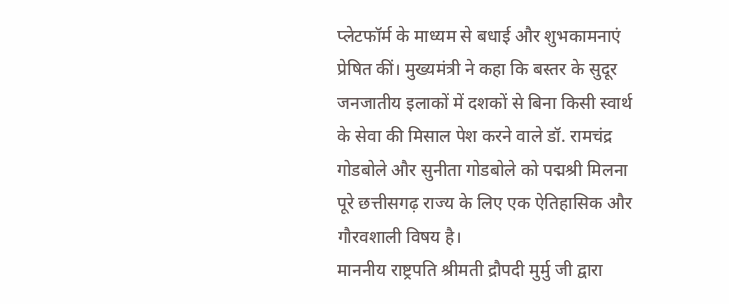प्लेटफॉर्म के माध्यम से बधाई और शुभकामनाएं प्रेषित कीं। मुख्यमंत्री ने कहा कि बस्तर के सुदूर जनजातीय इलाकों में दशकों से बिना किसी स्वार्थ के सेवा की मिसाल पेश करने वाले डॉ. रामचंद्र गोडबोले और सुनीता गोडबोले को पद्मश्री मिलना पूरे छत्तीसगढ़ राज्य के लिए एक ऐतिहासिक और गौरवशाली विषय है।
माननीय राष्ट्रपति श्रीमती द्रौपदी मुर्मु जी द्वारा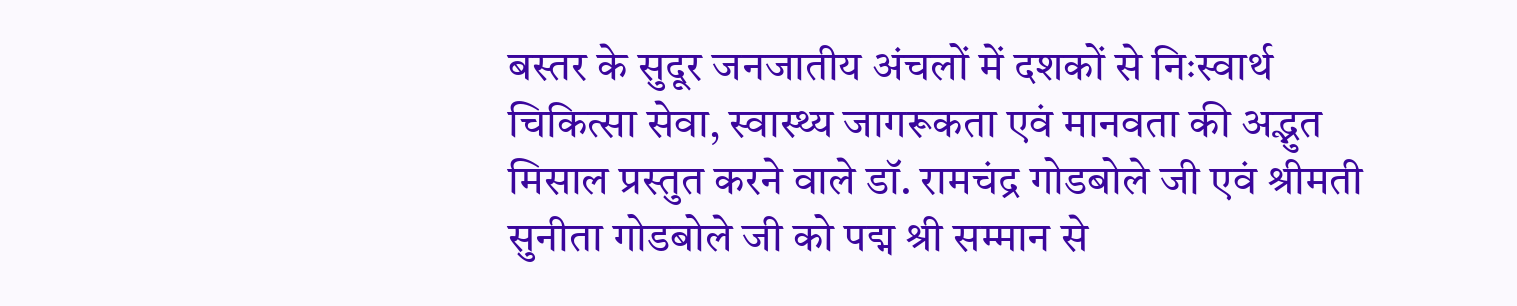बस्तर के सुदूर जनजातीय अंचलों में दशकों से निःस्वार्थ चिकित्सा सेवा, स्वास्थ्य जागरूकता एवं मानवता की अद्भुत मिसाल प्रस्तुत करने वाले डॉ. रामचंद्र गोडबोले जी एवं श्रीमती सुनीता गोडबोले जी को पद्म श्री सम्मान से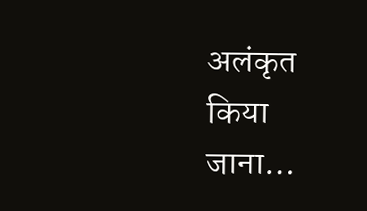अलंकृत किया जाना…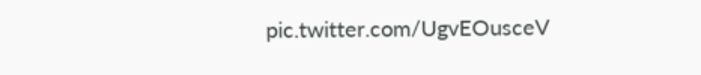pic.twitter.com/UgvEOusceV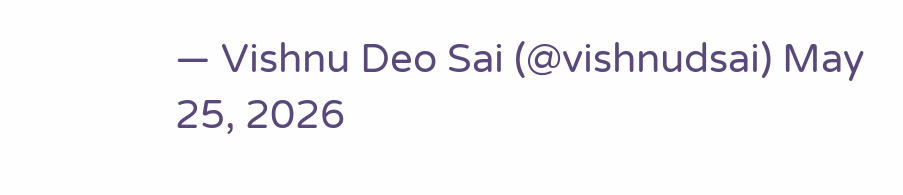— Vishnu Deo Sai (@vishnudsai) May 25, 2026